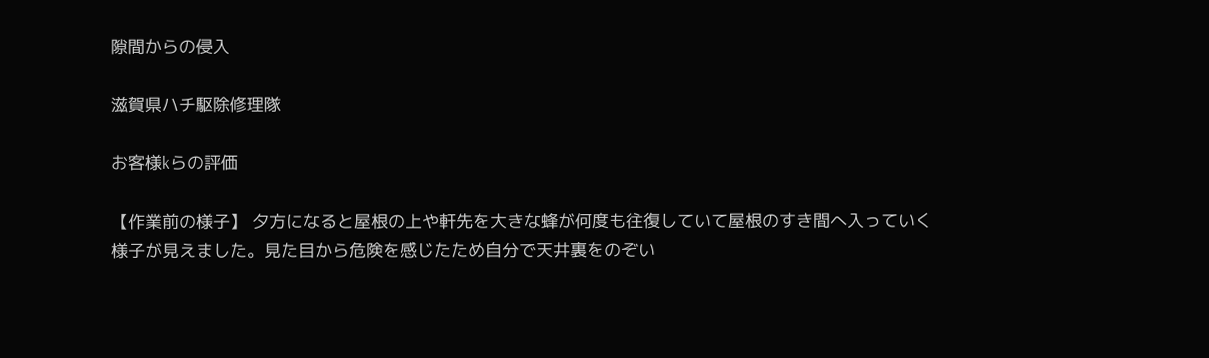隙間からの侵入

滋賀県ハチ駆除修理隊

お客様kらの評価

【作業前の様子】 夕方になると屋根の上や軒先を大きな蜂が何度も往復していて屋根のすき間へ入っていく様子が見えました。見た目から危険を感じたため自分で天井裏をのぞい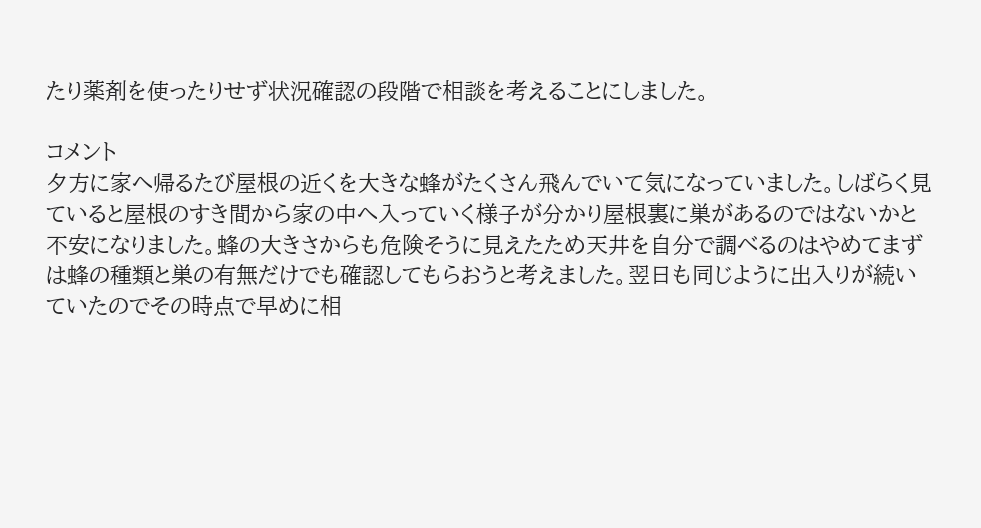たり薬剤を使ったりせず状況確認の段階で相談を考えることにしました。

コメント
夕方に家へ帰るたび屋根の近くを大きな蜂がたくさん飛んでいて気になっていました。しばらく見ていると屋根のすき間から家の中へ入っていく様子が分かり屋根裏に巣があるのではないかと不安になりました。蜂の大きさからも危険そうに見えたため天井を自分で調べるのはやめてまずは蜂の種類と巣の有無だけでも確認してもらおうと考えました。翌日も同じように出入りが続いていたのでその時点で早めに相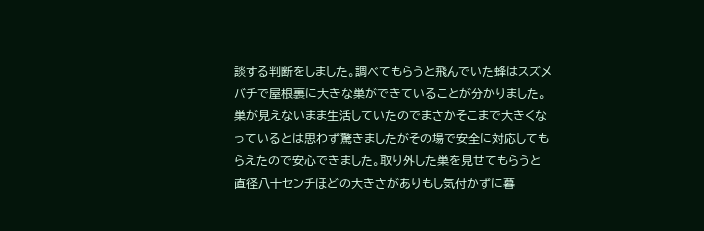談する判断をしました。調べてもらうと飛んでいた蜂はスズメバチで屋根裏に大きな巣ができていることが分かりました。巣が見えないまま生活していたのでまさかそこまで大きくなっているとは思わず驚きましたがその場で安全に対応してもらえたので安心できました。取り外した巣を見せてもらうと直径八十センチほどの大きさがありもし気付かずに暮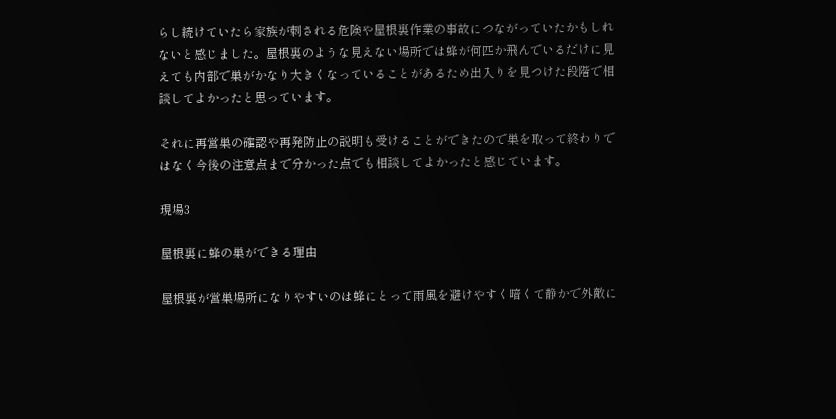らし続けていたら家族が刺される危険や屋根裏作業の事故につながっていたかもしれないと感じました。屋根裏のような見えない場所では蜂が何匹か飛んでいるだけに見えても内部で巣がかなり大きくなっていることがあるため出入りを見つけた段階で相談してよかったと思っています。

それに再営巣の確認や再発防止の説明も受けることができたので巣を取って終わりではなく今後の注意点まで分かった点でも相談してよかったと感じています。

現場3

屋根裏に蜂の巣ができる理由

屋根裏が営巣場所になりやすいのは蜂にとって雨風を避けやすく暗くて静かで外敵に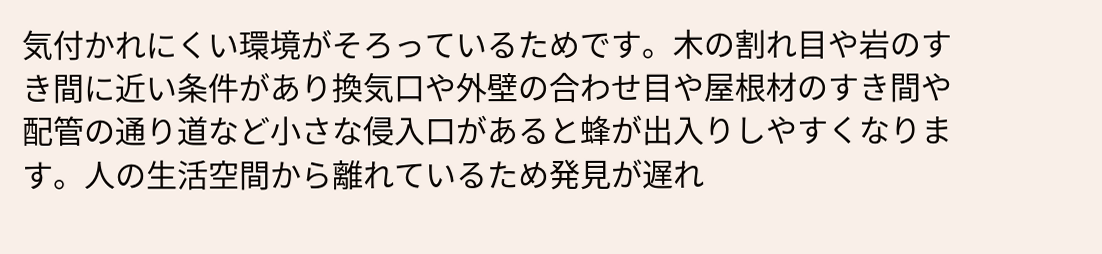気付かれにくい環境がそろっているためです。木の割れ目や岩のすき間に近い条件があり換気口や外壁の合わせ目や屋根材のすき間や配管の通り道など小さな侵入口があると蜂が出入りしやすくなります。人の生活空間から離れているため発見が遅れ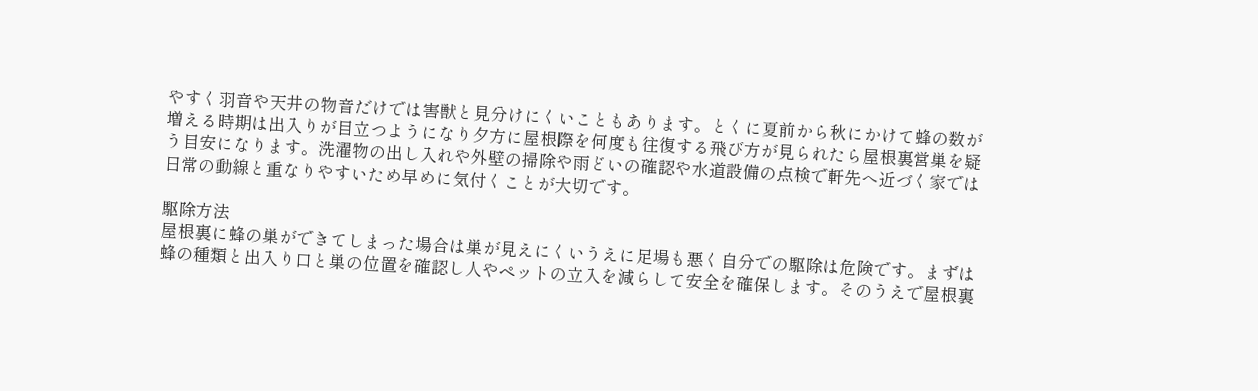やすく羽音や天井の物音だけでは害獣と見分けにくいこともあります。とくに夏前から秋にかけて蜂の数が増える時期は出入りが目立つようになり夕方に屋根際を何度も往復する飛び方が見られたら屋根裏営巣を疑う目安になります。洗濯物の出し入れや外壁の掃除や雨どいの確認や水道設備の点検で軒先へ近づく家では日常の動線と重なりやすいため早めに気付くことが大切です。

駆除方法
屋根裏に蜂の巣ができてしまった場合は巣が見えにくいうえに足場も悪く自分での駆除は危険です。まずは蜂の種類と出入り口と巣の位置を確認し人やペットの立入を減らして安全を確保します。そのうえで屋根裏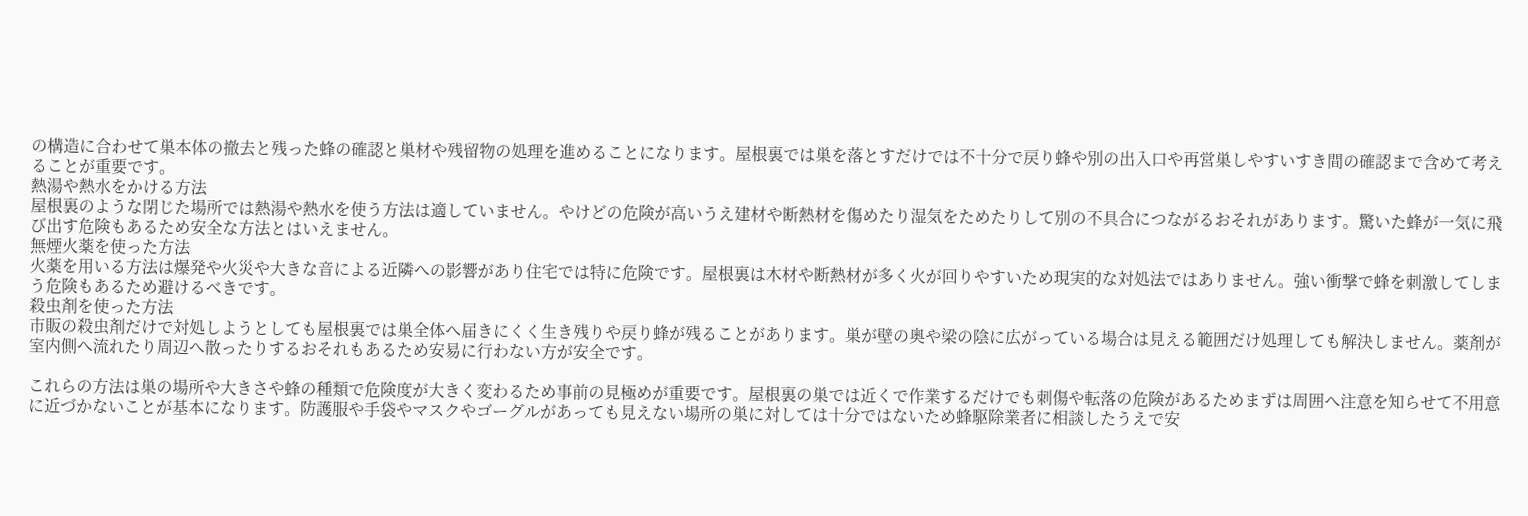の構造に合わせて巣本体の撤去と残った蜂の確認と巣材や残留物の処理を進めることになります。屋根裏では巣を落とすだけでは不十分で戻り蜂や別の出入口や再営巣しやすいすき間の確認まで含めて考えることが重要です。
熱湯や熱水をかける方法
屋根裏のような閉じた場所では熱湯や熱水を使う方法は適していません。やけどの危険が高いうえ建材や断熱材を傷めたり湿気をためたりして別の不具合につながるおそれがあります。驚いた蜂が一気に飛び出す危険もあるため安全な方法とはいえません。
無煙火薬を使った方法
火薬を用いる方法は爆発や火災や大きな音による近隣への影響があり住宅では特に危険です。屋根裏は木材や断熱材が多く火が回りやすいため現実的な対処法ではありません。強い衝撃で蜂を刺激してしまう危険もあるため避けるべきです。
殺虫剤を使った方法
市販の殺虫剤だけで対処しようとしても屋根裏では巣全体へ届きにくく生き残りや戻り蜂が残ることがあります。巣が壁の奥や梁の陰に広がっている場合は見える範囲だけ処理しても解決しません。薬剤が室内側へ流れたり周辺へ散ったりするおそれもあるため安易に行わない方が安全です。

これらの方法は巣の場所や大きさや蜂の種類で危険度が大きく変わるため事前の見極めが重要です。屋根裏の巣では近くで作業するだけでも刺傷や転落の危険があるためまずは周囲へ注意を知らせて不用意に近づかないことが基本になります。防護服や手袋やマスクやゴーグルがあっても見えない場所の巣に対しては十分ではないため蜂駆除業者に相談したうえで安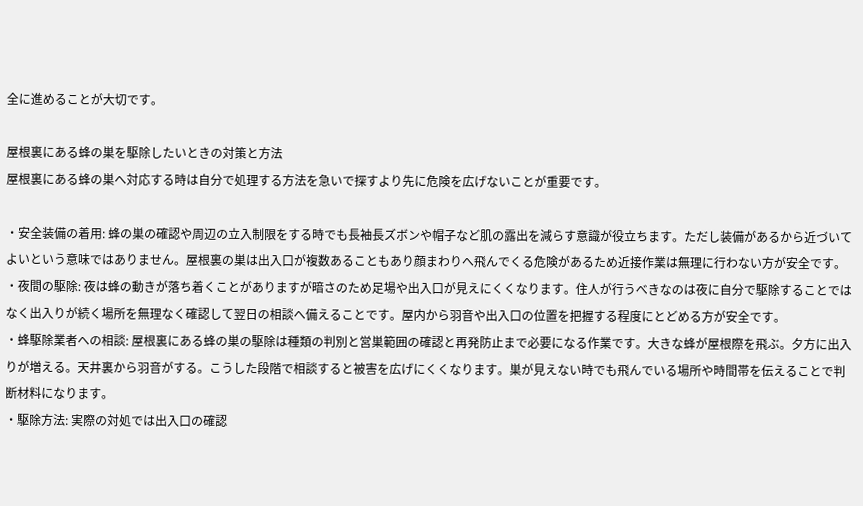全に進めることが大切です。

屋根裏にある蜂の巣を駆除したいときの対策と方法
屋根裏にある蜂の巣へ対応する時は自分で処理する方法を急いで探すより先に危険を広げないことが重要です。

・安全装備の着用: 蜂の巣の確認や周辺の立入制限をする時でも長袖長ズボンや帽子など肌の露出を減らす意識が役立ちます。ただし装備があるから近づいてよいという意味ではありません。屋根裏の巣は出入口が複数あることもあり顔まわりへ飛んでくる危険があるため近接作業は無理に行わない方が安全です。
・夜間の駆除: 夜は蜂の動きが落ち着くことがありますが暗さのため足場や出入口が見えにくくなります。住人が行うべきなのは夜に自分で駆除することではなく出入りが続く場所を無理なく確認して翌日の相談へ備えることです。屋内から羽音や出入口の位置を把握する程度にとどめる方が安全です。
・蜂駆除業者への相談: 屋根裏にある蜂の巣の駆除は種類の判別と営巣範囲の確認と再発防止まで必要になる作業です。大きな蜂が屋根際を飛ぶ。夕方に出入りが増える。天井裏から羽音がする。こうした段階で相談すると被害を広げにくくなります。巣が見えない時でも飛んでいる場所や時間帯を伝えることで判断材料になります。
・駆除方法: 実際の対処では出入口の確認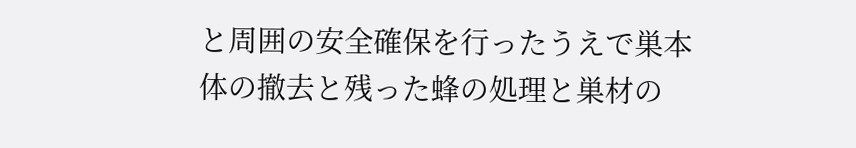と周囲の安全確保を行ったうえで巣本体の撤去と残った蜂の処理と巣材の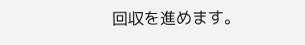回収を進めます。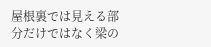屋根裏では見える部分だけではなく梁の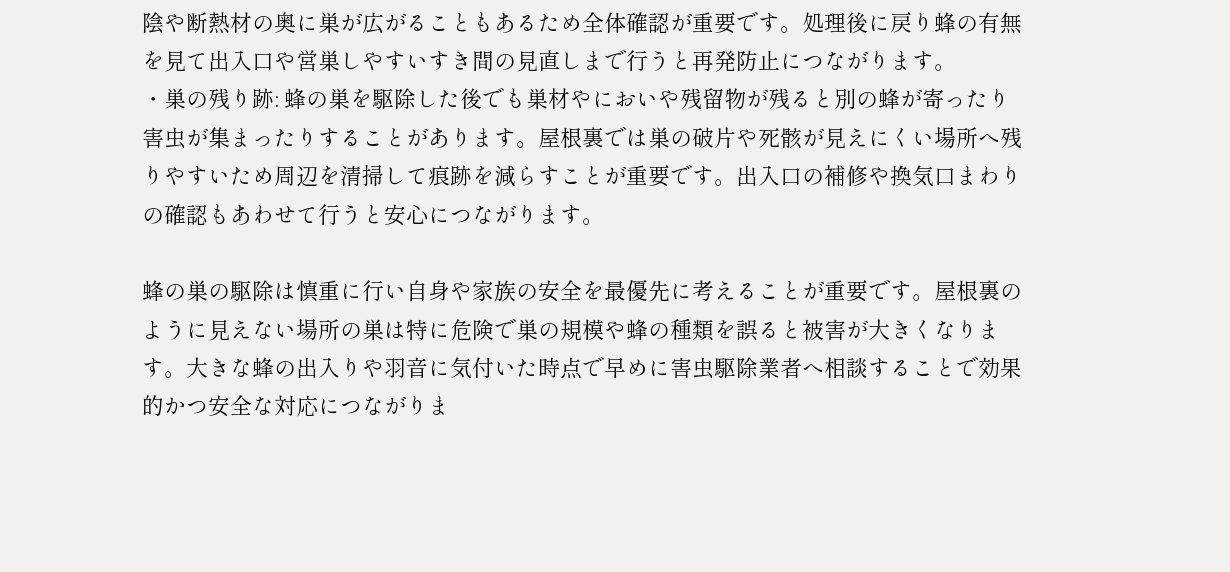陰や断熱材の奥に巣が広がることもあるため全体確認が重要です。処理後に戻り蜂の有無を見て出入口や営巣しやすいすき間の見直しまで行うと再発防止につながります。
・巣の残り跡: 蜂の巣を駆除した後でも巣材やにおいや残留物が残ると別の蜂が寄ったり害虫が集まったりすることがあります。屋根裏では巣の破片や死骸が見えにくい場所へ残りやすいため周辺を清掃して痕跡を減らすことが重要です。出入口の補修や換気口まわりの確認もあわせて行うと安心につながります。

蜂の巣の駆除は慎重に行い自身や家族の安全を最優先に考えることが重要です。屋根裏のように見えない場所の巣は特に危険で巣の規模や蜂の種類を誤ると被害が大きくなります。大きな蜂の出入りや羽音に気付いた時点で早めに害虫駆除業者へ相談することで効果的かつ安全な対応につながりま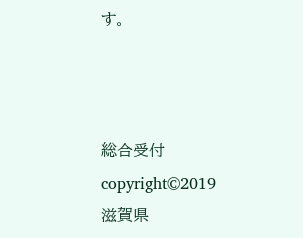す。



総合受付
copyright©2019 滋賀県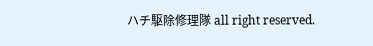ハチ駆除修理隊 all right reserved.